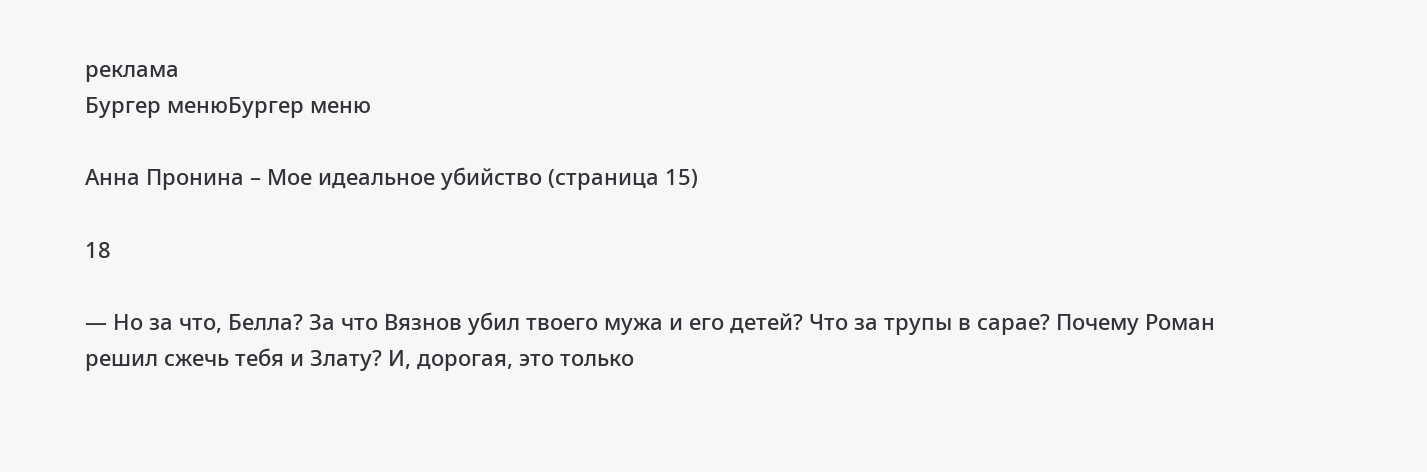реклама
Бургер менюБургер меню

Анна Пронина – Мое идеальное убийство (страница 15)

18

— Но за что, Белла? За что Вязнов убил твоего мужа и его детей? Что за трупы в сарае? Почему Роман решил сжечь тебя и Злату? И, дорогая, это только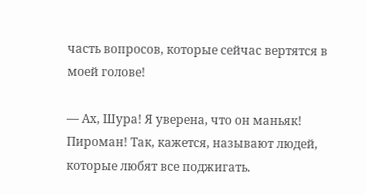часть вопросов, которые сейчас вертятся в моей голове!

— Ах, Шура! Я уверена, что он маньяк! Пироман! Так, кажется, называют людей, которые любят все поджигать.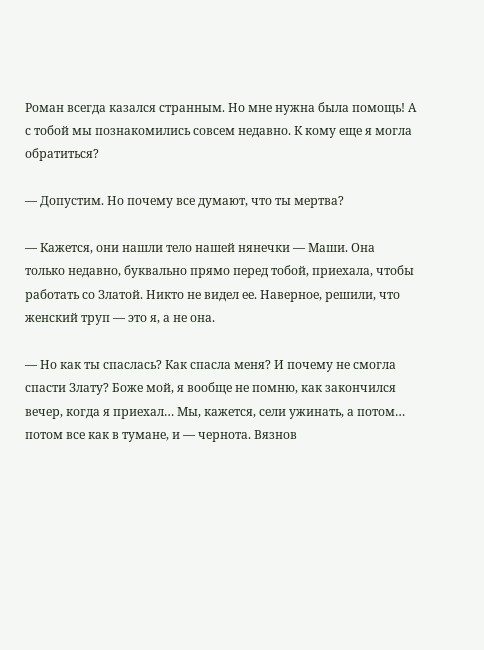Роман всегда казался странным. Но мне нужна была помощь! А с тобой мы познакомились совсем недавно. К кому еще я могла обратиться?

— Допустим. Но почему все думают, что ты мертва?

— Кажется, они нашли тело нашей нянечки — Маши. Она только недавно, буквально прямо перед тобой, приехала, чтобы работать со Златой. Никто не видел ее. Наверное, решили, что женский труп — это я, а не она.

— Но как ты спаслась? Как спасла меня? И почему не смогла спасти Злату? Боже мой, я вообще не помню, как закончился вечер, когда я приехал… Мы, кажется, сели ужинать, а потом… потом все как в тумане, и — чернота. Вязнов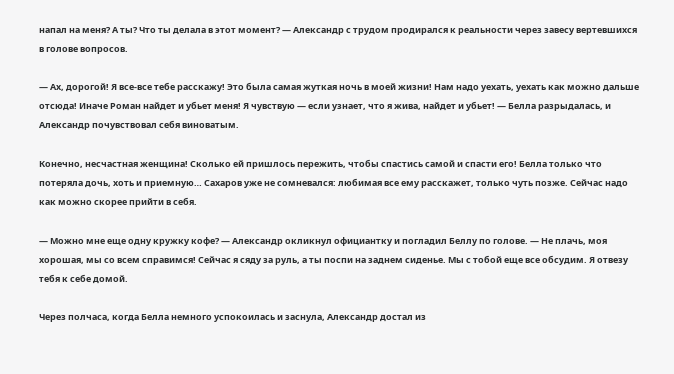напал на меня? А ты? Что ты делала в этот момент? — Александр с трудом продирался к реальности через завесу вертевшихся в голове вопросов.

— Ах, дорогой! Я все-все тебе расскажу! Это была самая жуткая ночь в моей жизни! Нам надо уехать, уехать как можно дальше отсюда! Иначе Роман найдет и убьет меня! Я чувствую — если узнает, что я жива, найдет и убьет! — Белла разрыдалась, и Александр почувствовал себя виноватым.

Конечно, несчастная женщина! Сколько ей пришлось пережить, чтобы спастись самой и спасти его! Белла только что потеряла дочь, хоть и приемную… Сахаров уже не сомневался: любимая все ему расскажет, только чуть позже. Сейчас надо как можно скорее прийти в себя.

— Можно мне еще одну кружку кофе? — Александр окликнул официантку и погладил Беллу по голове. — Не плачь, моя хорошая, мы со всем справимся! Сейчас я сяду за руль, а ты поспи на заднем сиденье. Мы с тобой еще все обсудим. Я отвезу тебя к себе домой.

Через полчаса, когда Белла немного успокоилась и заснула, Александр достал из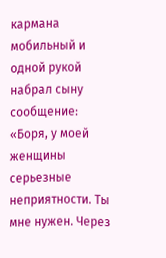кармана мобильный и одной рукой набрал сыну сообщение: «Боря, у моей женщины серьезные неприятности. Ты мне нужен. Через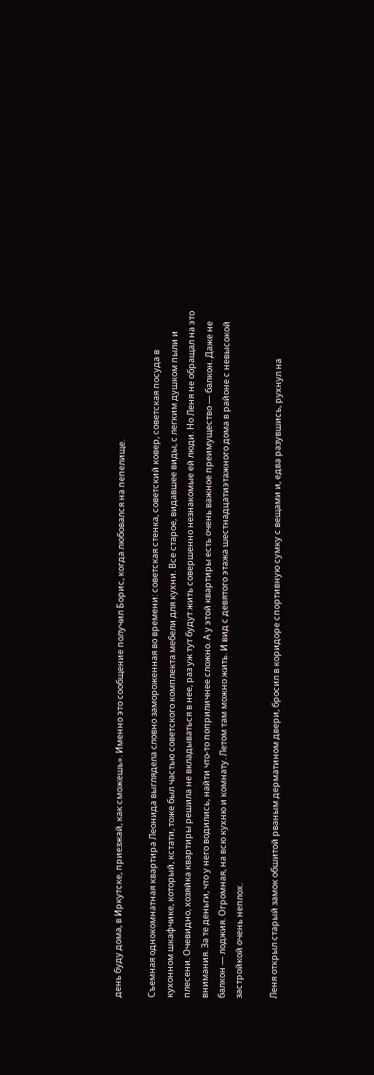день буду дома, в Иркутске, приезжай, как сможешь». Именно это сообщение получил Борис, когда любовался на пепелище.

Съемная однокомнатная квартира Леонида выглядела словно замороженная во времени: советская стенка, советский ковер, советская посуда в кухонном шкафчике, который, кстати, тоже был частью советского комплекта мебели для кухни. Все старое, видавшее виды, с легким душком пыли и плесени. Очевидно, хозяйка квартиры решила не вкладываться в нее, раз уж тут будут жить совершенно незнакомые ей люди. Но Леня не обращал на это внимания. За те деньги, что у него водились, найти что-то поприличнее сложно. А у этой квартиры есть очень важное преимущество — балкон. Даже не балкон — лоджия. Огромная, на всю кухню и комнату. Летом там можно жить. И вид с девятого этажа шестнадцатиэтажного дома в районе с невысокой застройкой очень неплох.

Леня открыл старый замок обшитой рваным дерматином двери, бросил в коридоре спортивную сумку с вещами и, едва разувшись, рухнул на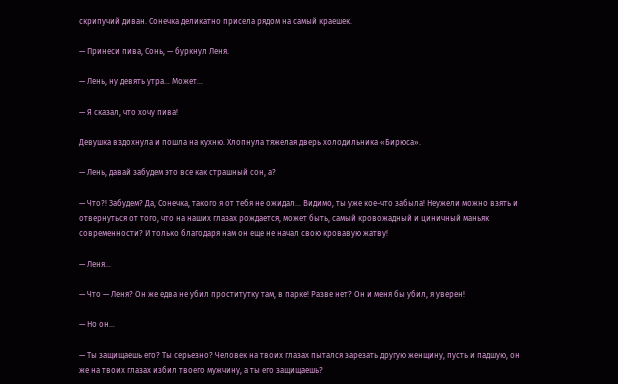скрипучий диван. Сонечка деликатно присела рядом на самый краешек.

— Принеси пива, Сонь, — буркнул Леня.

— Лень, ну девять утра… Может…

— Я сказал, что хочу пива!

Девушка вздохнула и пошла на кухню. Хлопнула тяжелая дверь холодильника «Бирюса».

— Лень, давай забудем это все как страшный сон, а?

— Что?! Забудем? Да, Сонечка, такого я от тебя не ожидал… Видимо, ты уже кое-что забыла! Неужели можно взять и отвернуться от того, что на наших глазах рождается, может быть, самый кровожадный и циничный маньяк современности? И только благодаря нам он еще не начал свою кровавую жатву!

— Леня…

— Что — Леня? Он же едва не убил проститутку там, в парке! Разве нет? Он и меня бы убил, я уверен!

— Но он…

— Ты защищаешь его? Ты серьезно? Человек на твоих глазах пытался зарезать другую женщину, пусть и падшую, он же на твоих глазах избил твоего мужчину, а ты его защищаешь?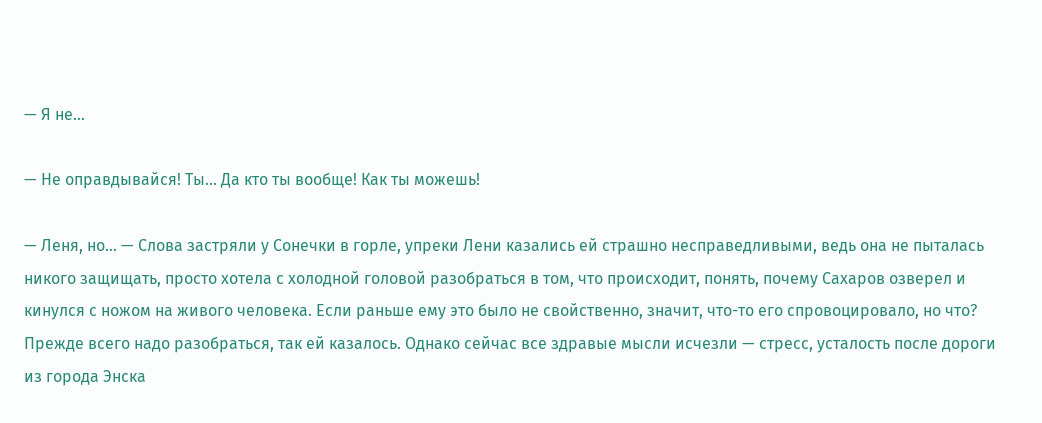— Я не…

— Не оправдывайся! Ты… Да кто ты вообще! Как ты можешь!

— Леня, но… — Слова застряли у Сонечки в горле, упреки Лени казались ей страшно несправедливыми, ведь она не пыталась никого защищать, просто хотела с холодной головой разобраться в том, что происходит, понять, почему Сахаров озверел и кинулся с ножом на живого человека. Если раньше ему это было не свойственно, значит, что-то его спровоцировало, но что? Прежде всего надо разобраться, так ей казалось. Однако сейчас все здравые мысли исчезли — стресс, усталость после дороги из города Энска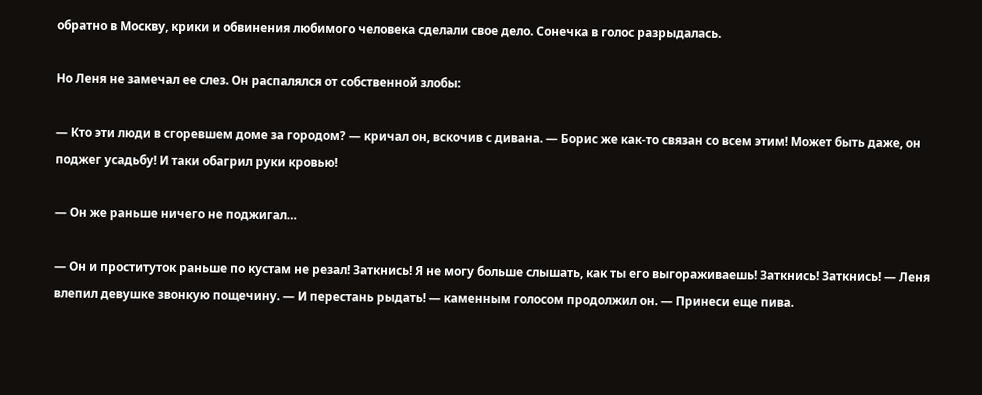обратно в Москву, крики и обвинения любимого человека сделали свое дело. Сонечка в голос разрыдалась.

Но Леня не замечал ее слез. Он распалялся от собственной злобы:

— Кто эти люди в сгоревшем доме за городом? — кричал он, вскочив с дивана. — Борис же как-то связан со всем этим! Может быть даже, он поджег усадьбу! И таки обагрил руки кровью!

— Он же раньше ничего не поджигал…

— Он и проституток раньше по кустам не резал! Заткнись! Я не могу больше слышать, как ты его выгораживаешь! Заткнись! Заткнись! — Леня влепил девушке звонкую пощечину. — И перестань рыдать! — каменным голосом продолжил он. — Принеси еще пива.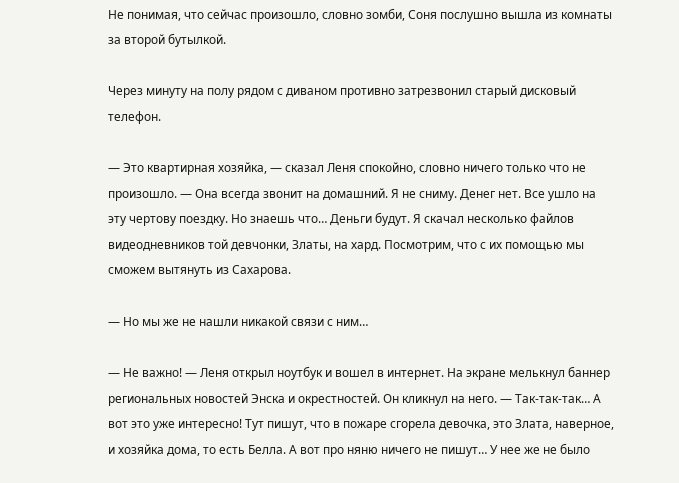Не понимая, что сейчас произошло, словно зомби, Соня послушно вышла из комнаты за второй бутылкой.

Через минуту на полу рядом с диваном противно затрезвонил старый дисковый телефон.

— Это квартирная хозяйка, — сказал Леня спокойно, словно ничего только что не произошло. — Она всегда звонит на домашний. Я не сниму. Денег нет. Все ушло на эту чертову поездку. Но знаешь что… Деньги будут. Я скачал несколько файлов видеодневников той девчонки, Златы, на хард. Посмотрим, что с их помощью мы сможем вытянуть из Сахарова.

— Но мы же не нашли никакой связи с ним…

— Не важно! — Леня открыл ноутбук и вошел в интернет. На экране мелькнул баннер региональных новостей Энска и окрестностей. Он кликнул на него. — Так-так-так… А вот это уже интересно! Тут пишут, что в пожаре сгорела девочка, это Злата, наверное, и хозяйка дома, то есть Белла. А вот про няню ничего не пишут… У нее же не было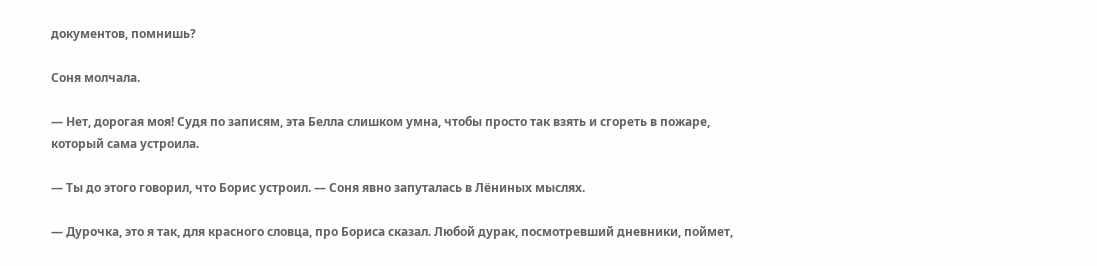документов, помнишь?

Соня молчала.

— Нет, дорогая моя! Судя по записям, эта Белла слишком умна, чтобы просто так взять и сгореть в пожаре, который сама устроила.

— Ты до этого говорил, что Борис устроил. — Соня явно запуталась в Лёниных мыслях.

— Дурочка, это я так, для красного словца, про Бориса сказал. Любой дурак, посмотревший дневники, поймет,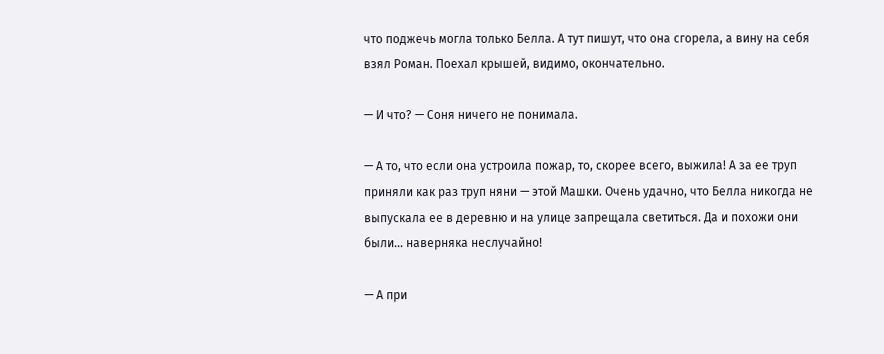что поджечь могла только Белла. А тут пишут, что она сгорела, а вину на себя взял Роман. Поехал крышей, видимо, окончательно.

— И что? — Соня ничего не понимала.

— А то, что если она устроила пожар, то, скорее всего, выжила! А за ее труп приняли как раз труп няни — этой Машки. Очень удачно, что Белла никогда не выпускала ее в деревню и на улице запрещала светиться. Да и похожи они были… наверняка неслучайно!

— А при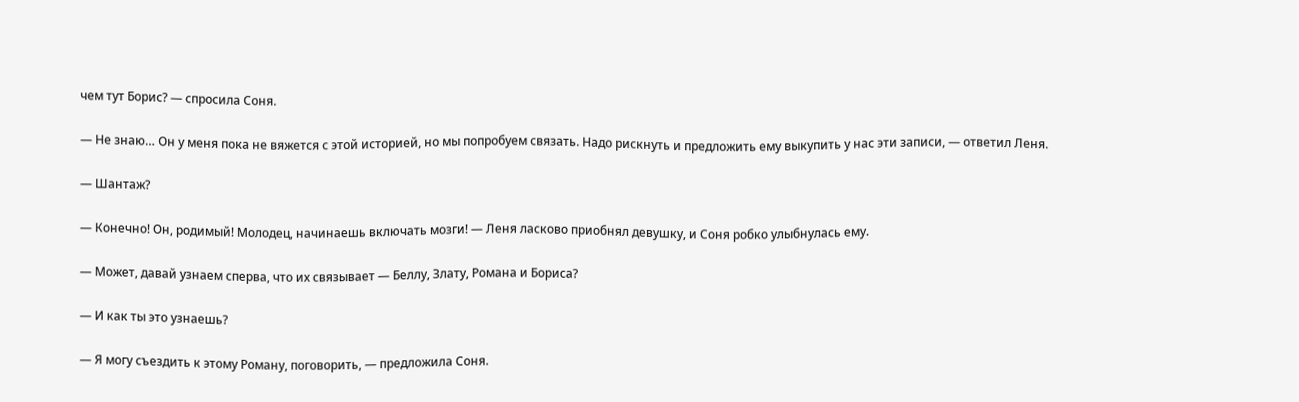чем тут Борис? — спросила Соня.

— Не знаю… Он у меня пока не вяжется с этой историей, но мы попробуем связать. Надо рискнуть и предложить ему выкупить у нас эти записи, — ответил Леня.

— Шантаж?

— Конечно! Он, родимый! Молодец, начинаешь включать мозги! — Леня ласково приобнял девушку, и Соня робко улыбнулась ему.

— Может, давай узнаем сперва, что их связывает — Беллу, Злату, Романа и Бориса?

— И как ты это узнаешь?

— Я могу съездить к этому Роману, поговорить, — предложила Соня.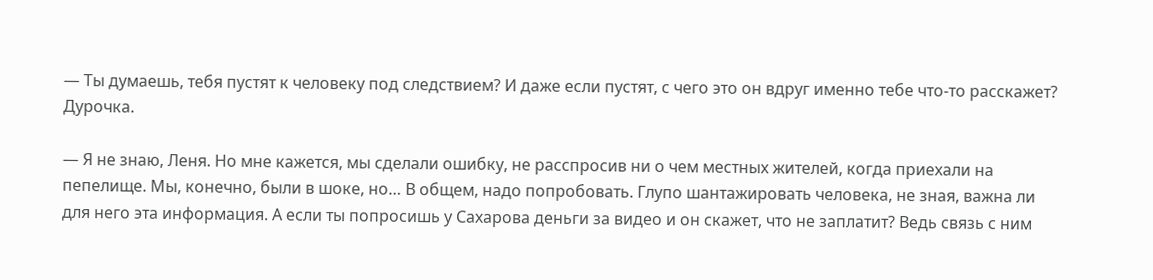— Ты думаешь, тебя пустят к человеку под следствием? И даже если пустят, с чего это он вдруг именно тебе что-то расскажет? Дурочка.

— Я не знаю, Леня. Но мне кажется, мы сделали ошибку, не расспросив ни о чем местных жителей, когда приехали на пепелище. Мы, конечно, были в шоке, но… В общем, надо попробовать. Глупо шантажировать человека, не зная, важна ли для него эта информация. А если ты попросишь у Сахарова деньги за видео и он скажет, что не заплатит? Ведь связь с ним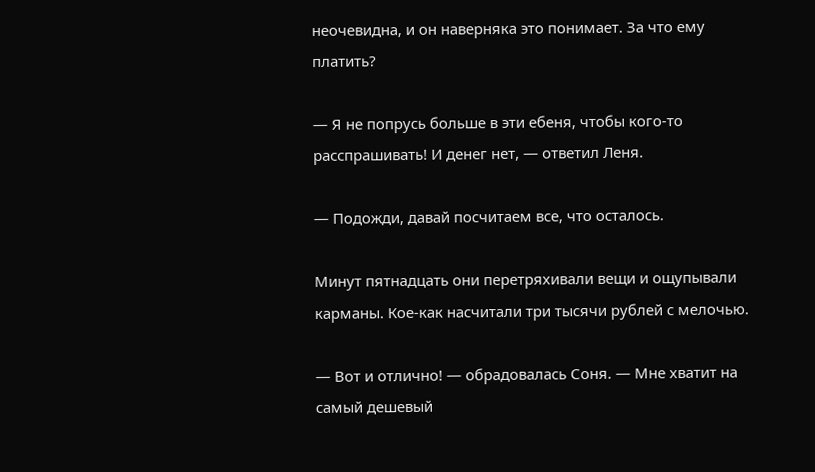неочевидна, и он наверняка это понимает. За что ему платить?

— Я не попрусь больше в эти ебеня, чтобы кого-то расспрашивать! И денег нет, — ответил Леня.

— Подожди, давай посчитаем все, что осталось.

Минут пятнадцать они перетряхивали вещи и ощупывали карманы. Кое-как насчитали три тысячи рублей с мелочью.

— Вот и отлично! — обрадовалась Соня. — Мне хватит на самый дешевый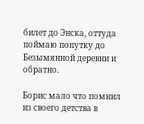билет до Энска, оттуда поймаю попутку до Безымянной деревни и обратно.

Борис мало что помнил из своего детства в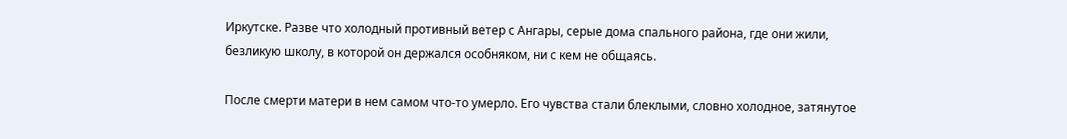Иркутске. Разве что холодный противный ветер с Ангары, серые дома спального района, где они жили, безликую школу, в которой он держался особняком, ни с кем не общаясь.

После смерти матери в нем самом что-то умерло. Его чувства стали блеклыми, словно холодное, затянутое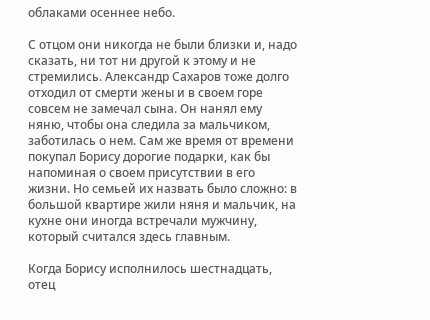облаками осеннее небо.

С отцом они никогда не были близки и, надо сказать, ни тот ни другой к этому и не стремились. Александр Сахаров тоже долго отходил от смерти жены и в своем горе совсем не замечал сына. Он нанял ему няню, чтобы она следила за мальчиком, заботилась о нем. Сам же время от времени покупал Борису дорогие подарки, как бы напоминая о своем присутствии в его жизни. Но семьей их назвать было сложно: в большой квартире жили няня и мальчик, на кухне они иногда встречали мужчину, который считался здесь главным.

Когда Борису исполнилось шестнадцать, отец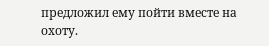предложил ему пойти вместе на охоту.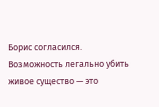Борис согласился. Возможность легально убить живое существо — это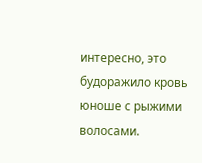интересно, это будоражило кровь юноше с рыжими волосами.